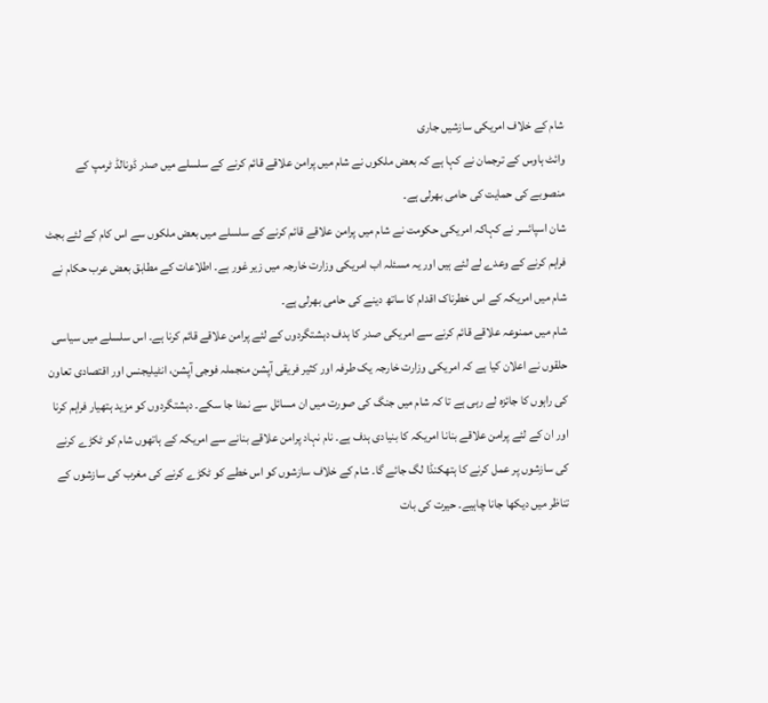شام کے خلاف امریکی سازشیں جاری
وائٹ ہاوس کے ترجمان نے کہا ہے کہ بعض ملکوں نے شام میں پرامن علاقے قائم کرنے کے سلسلے میں صدر ڈونالڈ ٹرمپ کے منصوبے کی حمایت کی حامی بھرلی ہے۔
شان اسپائسر نے کہاکہ امریکی حکومت نے شام میں پرامن علاقے قائم کرنے کے سلسلے میں بعض ملکوں سے اس کام کے لئے بجٹ فراہم کرنے کے وعدے لے لئے ہیں اور یہ مسئلہ اب امریکی وزارت خارجہ میں زیر غور ہے۔ اطلاعات کے مطابق بعض عرب حکام نے شام میں امریکہ کے اس خطرناک اقدام کا ساتھ دینے کی حامی بھرلی ہے۔
شام میں ممنوعہ علاقے قائم کرنے سے امریکی صدر کا ہدف دہشتگردوں کے لئے پرامن علاقے قائم کرنا ہے۔ اس سلسلے میں سیاسی حلقوں نے اعلان کیا ہے کہ امریکی وزارت خارجہ یک طرفہ اور کثیر فریقی آپشن منجملہ فوجی آپشن، انٹیلیجنس اور اقتصادی تعاون کی راہوں کا جائزہ لے رہی ہے تا کہ شام میں جنگ کی صورت میں ان مسائل سے نمٹا جا سکے۔ دہشتگردوں کو مزید ہتھیار فراہم کرنا اور ان کے لئے پرامن علاقے بنانا امریکہ کا بنیادی ہدف ہے۔ نام نہاد پرامن علاقے بنانے سے امریکہ کے ہاتھوں شام کو ٹکڑے کرنے کی سازشوں پر عمل کرنے کا ہتھکنڈا لگ جائے گا۔ شام کے خلاف سازشوں کو اس خطے کو ٹکڑے کرنے کی مغرب کی سازشوں کے تناظر میں دیکھا جانا چاہیے۔ حیرت کی بات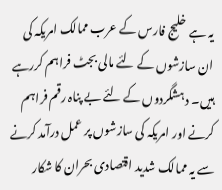یہ ہے خلیج فارس کے عرب ممالک امریکہ کی ان سازشوں کے لئے مالی بجٹ فراہم کررہے ہیں۔ دہشگردوں کے لئے بے پناہ رقم فراہم کرنے اور امریکہ کی سازشوں پر عمل درآمد کرنے سے یہ ممالک شدید اقتصادی بحران کا شکار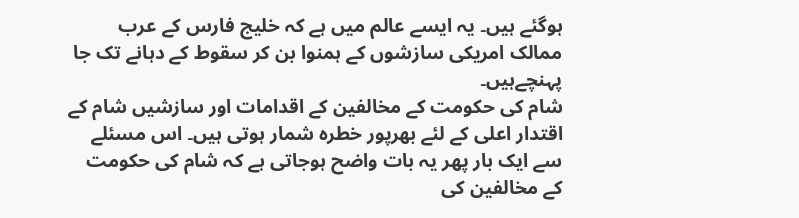ہوگئے ہیں۔ یہ ایسے عالم میں ہے کہ خلیج فارس کے عرب ممالک امریکی سازشوں کے ہمنوا بن کر سقوط کے دہانے تک جا پہنچےہیں۔
شام کی حکومت کے مخالفین کے اقدامات اور سازشیں شام کے اقتدار اعلی کے لئے بھرپور خطرہ شمار ہوتی ہیں۔ اس مسئلے سے ایک بار پھر یہ بات واضح ہوجاتی ہے کہ شام کی حکومت کے مخالفین کی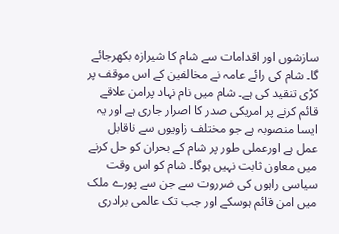سازشوں اور اقدامات سے شام کا شیرازہ بکھرجائے گا۔ شام کی رائے عامہ نے مخالفین کے اس موقف پر کڑی تنقید کی ہے۔ شام میں نام نہاد پرامن علاقے قائم کرنے پر امریکی صدر کا اصرار جاری ہے اور یہ ایسا منصوبہ ہے جو مختلف زاویوں سے ناقابل عمل ہے اورعملی طور پر شام کے بحران کو حل کرنے میں معاون ثابت نہیں ہوگا۔ شام کو اس وقت سیاسی راہوں کی ضرروت سے جن سے پورے ملک میں امن قائم ہوسکے اور جب تک عالمی برادری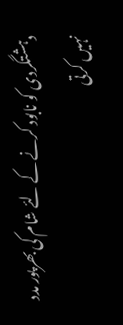دہشتگردی کو نابود کرنے کے لئے شام کی بھرپور مدد نہیں کرتی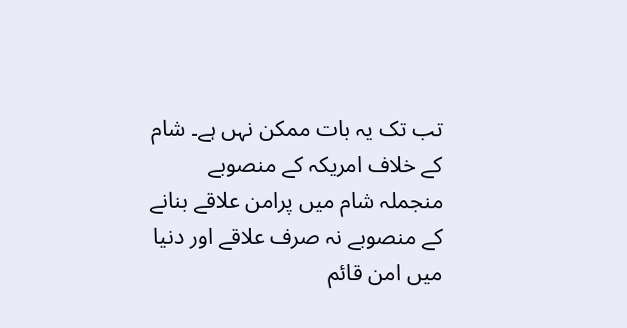تب تک یہ بات ممکن نہں ہے۔ شام کے خلاف امریکہ کے منصوبے منجملہ شام میں پرامن علاقے بنانے کے منصوبے نہ صرف علاقے اور دنیا میں امن قائم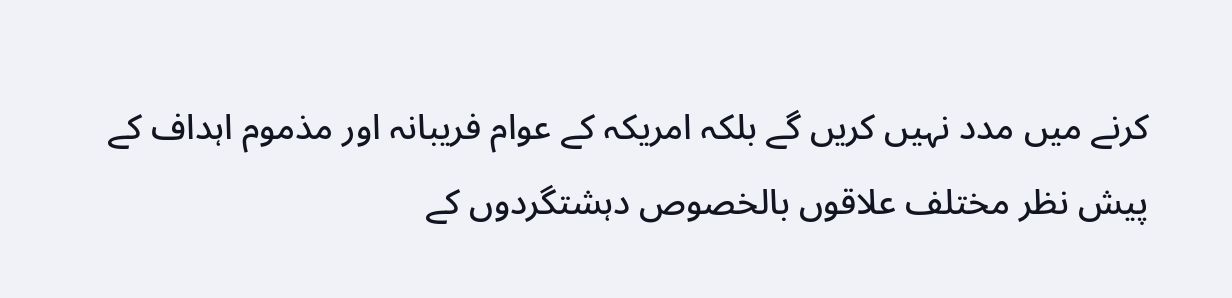کرنے میں مدد نہیں کریں گے بلکہ امریکہ کے عوام فریبانہ اور مذموم اہداف کے پیش نظر مختلف علاقوں بالخصوص دہشتگردوں کے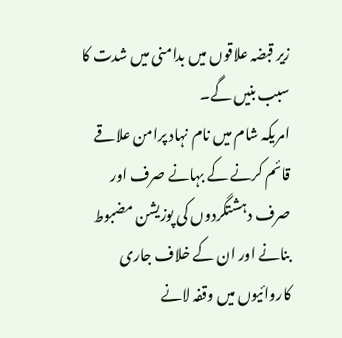زیر قبضہ علاقوں میں بدامنی میں شدت کا سبب بنیں گے۔
امریکہ شام میں نام نہاد پرامن علاقے قائم کرنے کے بہانے صرف اور صرف دہشتگردوں کی پوزیشن مضبوط بنانے اور ان کے خلاف جاری کاروائیوں میں وقفہ لانے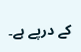کے درپے ہے۔